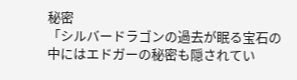秘密
「シルバードラゴンの過去が眠る宝石の中にはエドガーの秘密も隠されてい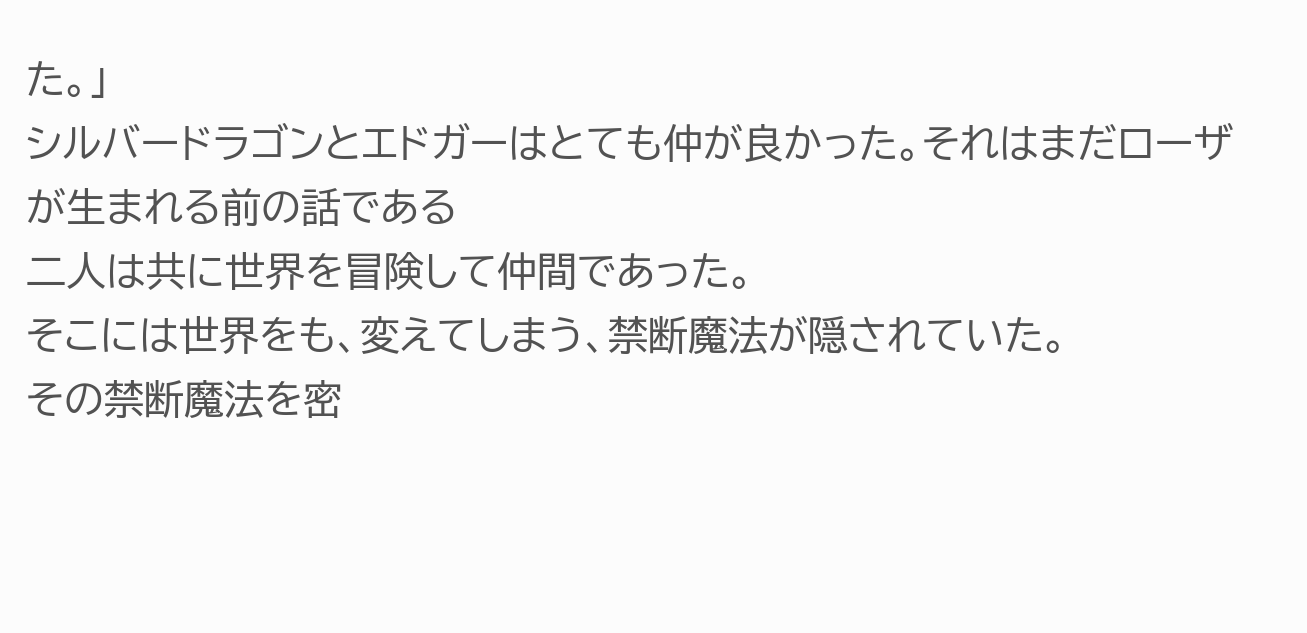た。」
シルバードラゴンとエドガーはとても仲が良かった。それはまだローザが生まれる前の話である
二人は共に世界を冒険して仲間であった。
そこには世界をも、変えてしまう、禁断魔法が隠されていた。
その禁断魔法を密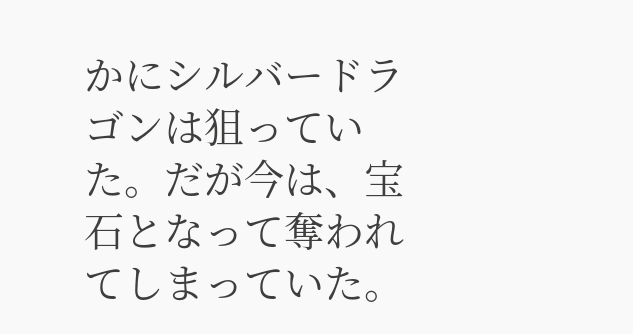かにシルバードラゴンは狙っていた。だが今は、宝石となって奪われてしまっていた。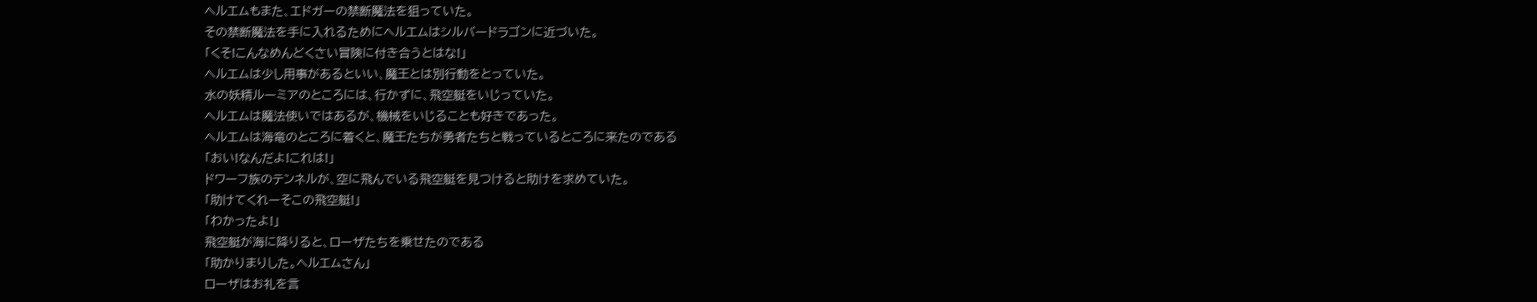ヘルエムもまた、エドガーの禁断魔法を狙っていた。
その禁断魔法を手に入れるためにヘルエムはシルバードラゴンに近づいた。
「くそ!こんなめんどくさい冒険に付き合うとはな!」
ヘルエムは少し用事があるといい、魔王とは別行動をとっていた。
水の妖精ルーミアのところには、行かずに、飛空艇をいじっていた。
ヘルエムは魔法使いではあるが、機械をいじることも好きであった。
ヘルエムは海竜のところに着くと、魔王たちが勇者たちと戦っているところに来たのである
「おい!なんだよ!これは!」
ドワーフ族のテンネルが、空に飛んでいる飛空艇を見つけると助けを求めていた。
「助けてくれーそこの飛空艇!」
「わかったよ!」
飛空艇が海に降りると、ローザたちを乗せたのである
「助かりまりした。ヘルエムさん」
ローザはお礼を言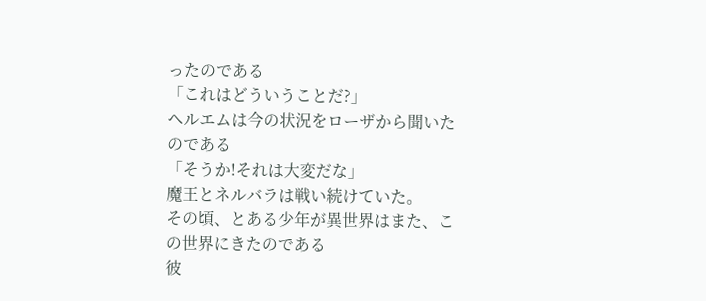ったのである
「これはどういうことだ?」
ヘルエムは今の状況をローザから聞いたのである
「そうか!それは大変だな」
魔王とネルバラは戦い続けていた。
その頃、とある少年が異世界はまた、この世界にきたのである
彼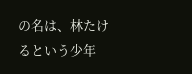の名は、林たけるという少年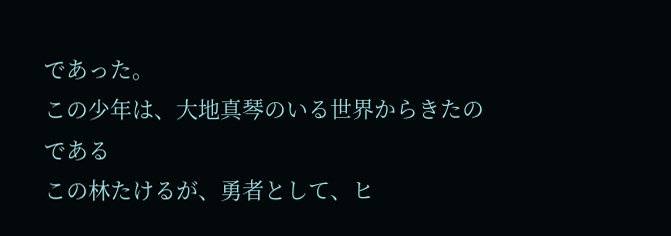であった。
この少年は、大地真琴のいる世界からきたのである
この林たけるが、勇者として、ヒ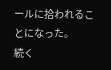ールに拾われることになった。
続く